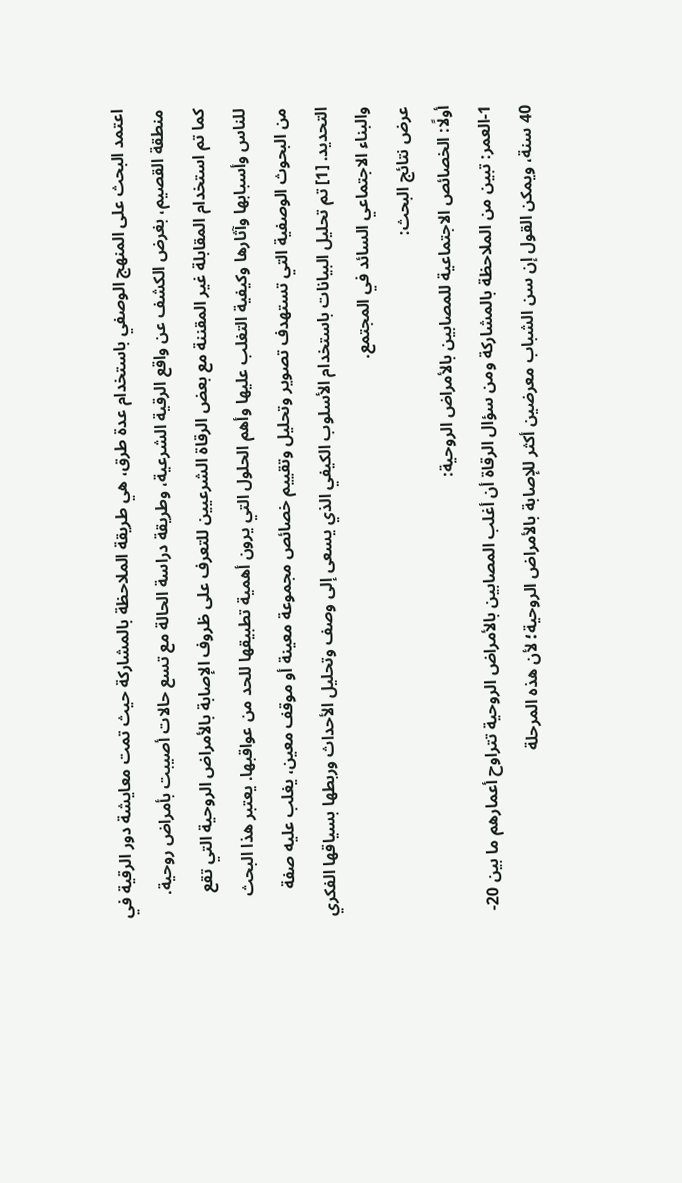اعتمد البحث على المنهج الوصفي باستخدام عدة طرق، هي طريقة الملاحظة بالمشاركة حيث تمت معايشة دور الرقية في منطقة القصيم، بغرض الكشف عن واقع الرقية الشرعية، وطريقة دراسة الحالة مع تسع حالات أصيبت بأمراض روحية. كما تم استخدام المقابلة غير المقننة مع بعض الرقاة الشرعيين للتعرف على ظروف الإصابة بالأمراض الروحية التي تقع للناس وأسبابها وآثارها وكيفية التغلب عليها وأهم الحلول التي يرون أهمية تطبيقها للحد من عواقبها. يعتبر هذا البحث من البحوث الوصفية التي تستهدف تصوير وتحليل وتقييم خصائص مجموعة معينة أو موقف معين، يغلب عليه صفة التحديد. [1] تم تحليل البيانات باستخدام الأسلوب الكيفي الذي يسعى إلى وصف وتحليل الأحداث وربطها بسياقها الفكري والبناء الاجتماعي السائد في المجتمع.
عرض نتائج البحث:
أولًا: الخصائص الاجتماعية للمصابين بالأمراض الروحية:
1-العمر: تبين من الملاحظة بالمشاركة ومن سؤال الرقاة أن أغلب المصابين بالأمراض الروحية تتراوح أعمارهم ما بين 20- 40 سنة، ويمكن القول إن سن الشباب معرضين أكثر للإصابة بالأمراض الروحية؛ لأن هذه المرحلة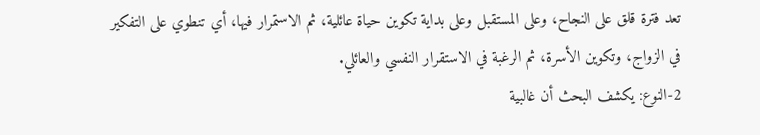تعد فترة قلق على النجاح، وعلى المستقبل وعلى بداية تكوين حياة عائلية، ثم الاستمرار فيها، أي تنطوي على التفكير في الزواج، وتكوين الأسرة، ثم الرغبة في الاستقرار النفسي والعائلي.
2-النوع: يكشف البحث أن غالبية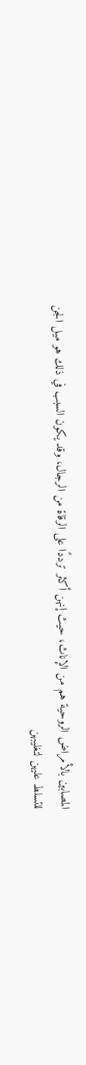المصابين بالأمراض الروحية هم من الإناث، حيث إنهن أكثر ترددًا على الرقاة من الرجال، وقد يكون السبب في ذلك هو ميل الجن للتسلط عليهن لتغليبهن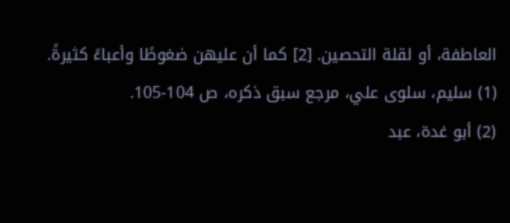العاطفة، أو لقلة التحصين. [2] كما أن عليهن ضغوطًا وأعباءً كثيرةً.
(1) سليم، سلوى علي، مرجع سبق ذكره، ص 104-105.
(2) أبو غدة، عبد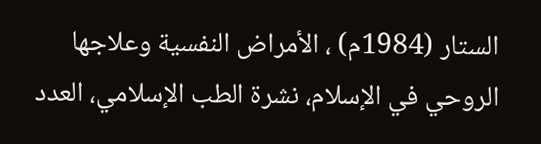الستار (1984م) ، الأمراض النفسية وعلاجها الروحي في الإسلام، نشرة الطب الإسلامي، العدد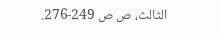الثالث، ص ص 249-276.